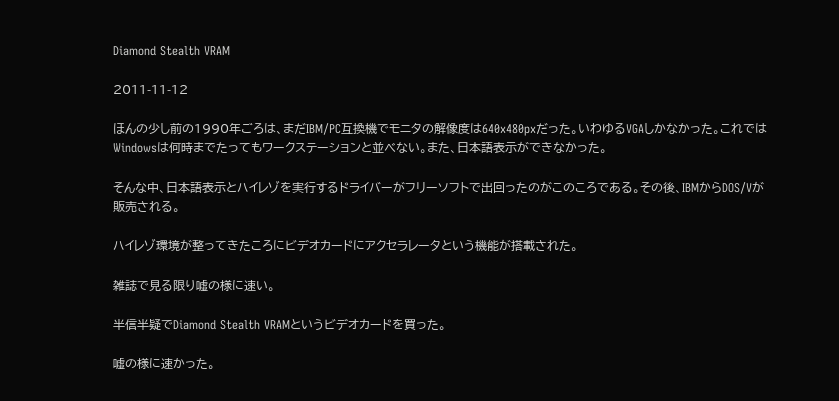Diamond Stealth VRAM

2011-11-12

ほんの少し前の1990年ごろは、まだIBM/PC互換機でモニタの解像度は640x480pxだった。いわゆるVGAしかなかった。これではWindowsは何時までたってもワークステーションと並べない。また、日本語表示ができなかった。

そんな中、日本語表示とハイレゾを実行するドライバーがフリーソフトで出回ったのがこのころである。その後、IBMからDOS/Vが販売される。

ハイレゾ環境が整ってきたころにビデオカードにアクセラレータという機能が搭載された。

雑誌で見る限り嘘の様に速い。

半信半疑でDiamond Stealth VRAMというビデオカードを買った。

嘘の様に速かった。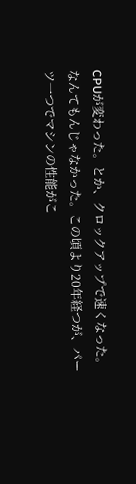CPUが変わった。とか、クロックアップで速くなった。なんてもんじゃなかった。この頃より20年経つが、パーツ一つでマシンの性能がこ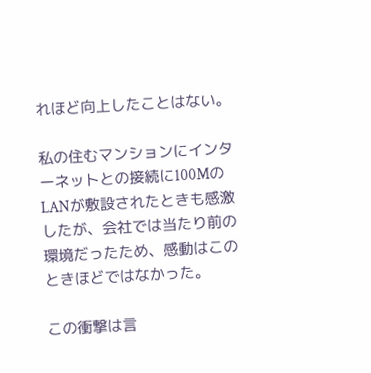れほど向上したことはない。

私の住むマンションにインターネットとの接続に100MのLANが敷設されたときも感激したが、会社では当たり前の環境だったため、感動はこのときほどではなかった。

この衝撃は言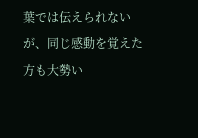葉では伝えられないが、同じ感動を覚えた方も大勢い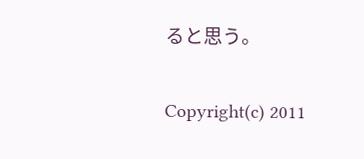ると思う。

Copyright(c) 2011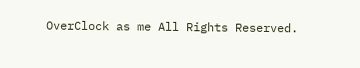OverClock as me All Rights Reserved.